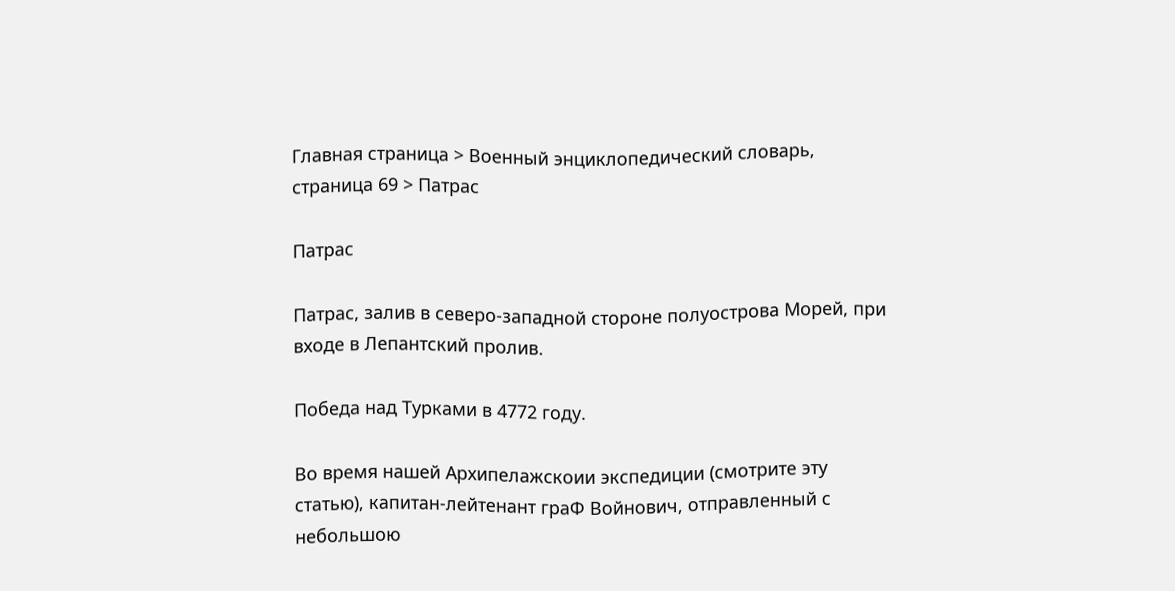Главная страница > Военный энциклопедический словарь, страница 69 > Патрас

Патрас

Патрас, залив в северо-западной стороне полуострова Морей, при входе в Лепантский пролив.

Победа над Турками в 4772 году.

Во время нашей Архипелажскоии экспедиции (смотрите эту статью), капитан-лейтенант граФ Войнович, отправленный с небольшою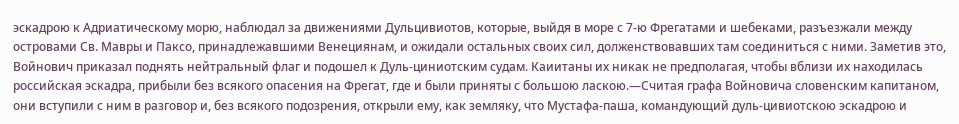эскадрою к Адриатическому морю, наблюдал за движениями Дульцивиотов, которые, выйдя в море с 7-ю Фрегатами и шебеками, разъезжали между островами Св. Мавры и Паксо, принадлежавшими Венециянам, и ожидали остальных своих сил, долженствовавших там соединиться с ними. Заметив это, Войнович приказал поднять нейтральный флаг и подошел к Дуль-циниотским судам. Каиитаны их никак не предполагая, чтобы вблизи их находилась российская эскадра, прибыли без всякого опасения на Фрегат, где и были приняты с большою ласкою.—Считая графа Войновича словенским капитаном, они вступили с ним в разговор и, без всякого подозрения, открыли ему, как земляку, что Мустафа-паша, командующий дуль-цивиотскою эскадрою и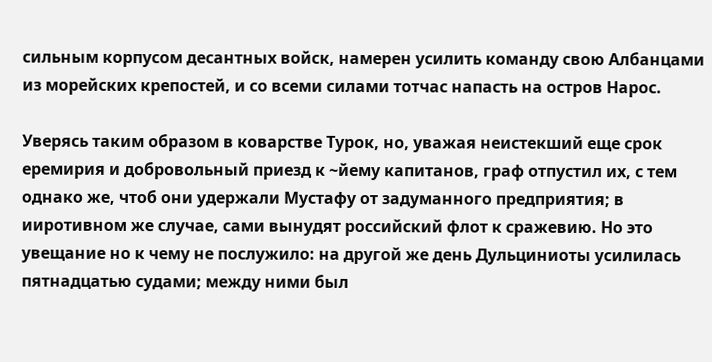сильным корпусом десантных войск, намерен усилить команду свою Албанцами из морейских крепостей, и со всеми силами тотчас напасть на остров Нарос.

Уверясь таким образом в коварстве Турок, но, уважая неистекший еще срок еремирия и добровольный приезд к ~йему капитанов, граф отпустил их, с тем однако же, чтоб они удержали Мустафу от задуманного предприятия; в ииротивном же случае, сами вынудят российский флот к сражевию. Но это увещание но к чему не послужило: на другой же день Дульциниоты усилилась пятнадцатью судами; между ними был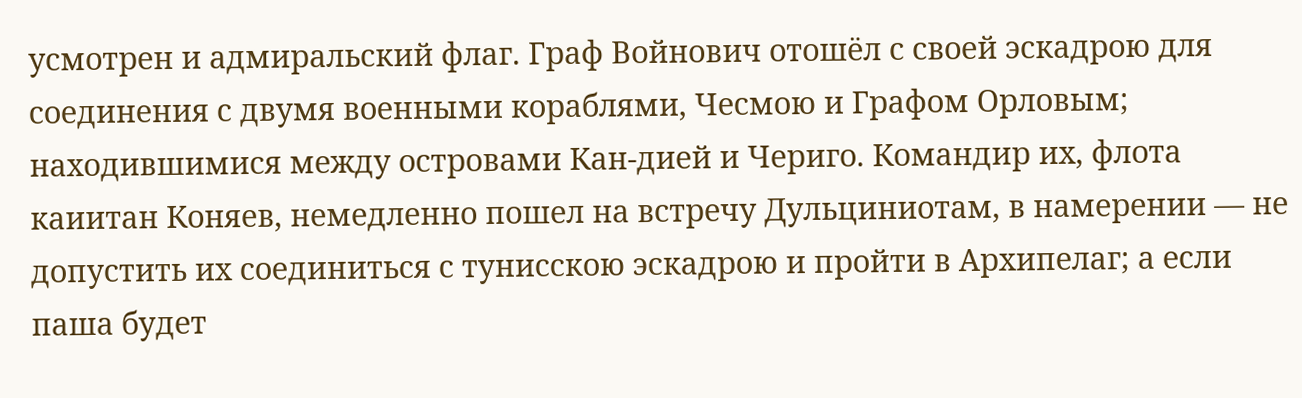усмотрен и адмиральский флаг. Граф Войнович отошёл с своей эскадрою для соединения с двумя военными кораблями, Чесмою и Графом Орловым; находившимися между островами Кан-дией и Чериго. Командир их, флота каиитан Коняев, немедленно пошел на встречу Дульциниотам, в намерении — не допустить их соединиться с тунисскою эскадрою и пройти в Архипелаг; а если паша будет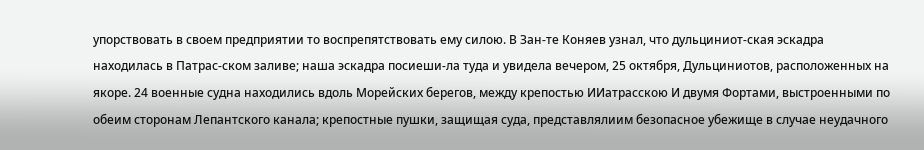упорствовать в своем предприятии то воспрепятствовать ему силою. В Зан-те Коняев узнал, что дульциниот-ская эскадра находилась в Патрас-ском заливе; наша эскадра посиеши-ла туда и увидела вечером, 25 октября, Дульциниотов, расположенных на якоре. 24 военные судна находились вдоль Морейских берегов, между крепостью ИИатрасскою И двумя Фортами, выстроенными по обеим сторонам Лепантского канала; крепостные пушки, защищая суда, представлялиим безопасное убежище в случае неудачного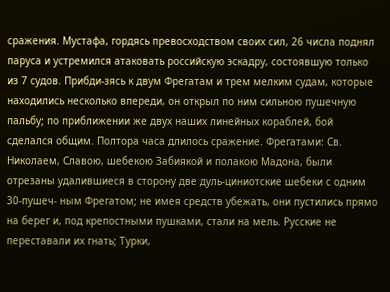сражения. Мустафа, гордясь превосходством своих сил, 26 числа поднял паруса и устремился атаковать российскую эскадру, состоявшую только из 7 судов. Прибди-зясь к двум Фрегатам и трем мелким судам, которые находились несколько впереди, он открыл по ним сильною пушечную пальбу; по приближении же двух наших линейных кораблей, бой сделался общим. Полтора часа длилось сражение. Фрегатами: Св. Николаем, Славою, шебекою Забиякой и полакою Мадона, были отрезаны удалившиеся в сторону две дуль-циниотские шебеки с одним 30-пушеч- ным Фрегатом; не имея средств убежать, они пустились прямо на берег и, под крепостными пушками, стали на мель. Русские не переставали их гнать; Турки,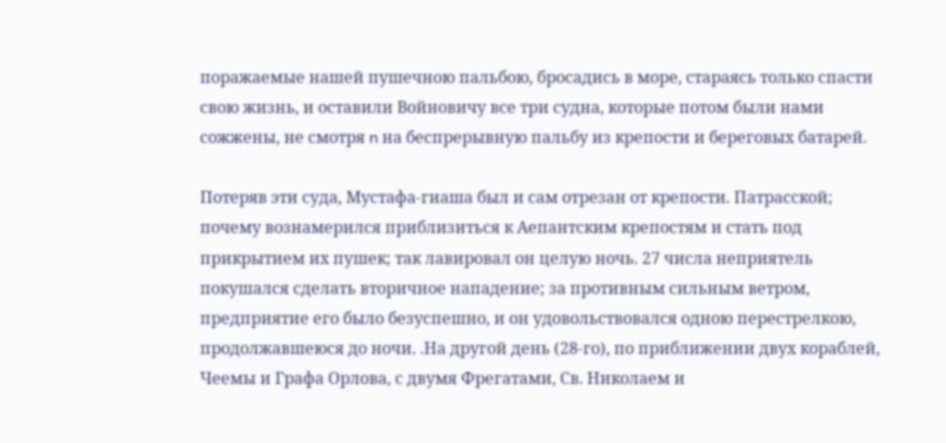поражаемые нашей пушечною пальбою, бросадись в море, стараясь только спасти свою жизнь, и оставили Войновичу все три судна, которые потом были нами сожжены, не смотря n на беспрерывную пальбу из крепости и береговых батарей.

Потеряв эти суда, Мустафа-гиаша был и сам отрезан от крепости. Патрасской; почему вознамерился приблизиться к Аепантским крепостям и стать под прикрытием их пушек; так лавировал он целую ночь. 27 числа неприятель покушался сделать вторичное нападение; за противным сильным ветром, предприятие его было безуспешно, и он удовольствовался одною перестрелкою, продолжавшеюся до ночи. .На другой день (28-го), по приближении двух кораблей, Чеемы и Графа Орлова, с двумя Фрегатами, Св. Николаем и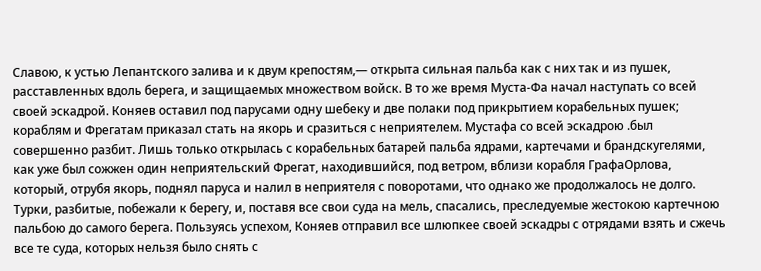Славою, к устью Лепантского залива и к двум крепостям,— открыта сильная пальба как с них так и из пушек, расставленных вдоль берега, и защищаемых множеством войск. В то же время Муста-Фа начал наступать со всей своей эскадрой. Коняев оставил под парусами одну шебеку и две полаки под прикрытием корабельных пушек; кораблям и Фрегатам приказал стать на якорь и сразиться с неприятелем. Мустафа со всей эскадрою .был совершенно разбит. Лишь только открылась с корабельных батарей пальба ядрами, картечами и брандскугелями, как уже был сожжен один неприятельский Фрегат, находившийся, под ветром, вблизи корабля ГрафаОрлова, который, отрубя якорь, поднял паруса и налил в неприятеля с поворотами, что однако же продолжалось не долго. Турки, разбитые, побежали к берегу, и, поставя все свои суда на мель, спасались, преследуемые жестокою картечною пальбою до самого берега. Пользуясь успехом, Коняев отправил все шлюпкее своей эскадры с отрядами взять и сжечь все те суда, которых нельзя было снять с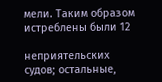мели. Таким образом истреблены были 12

неприятельских судов; остальные,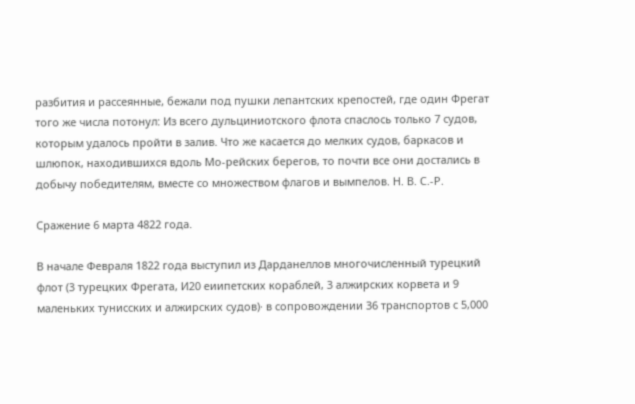разбития и рассеянные, бежали под пушки лепантских крепостей, где один Фрегат того же числа потонул: Из всего дульциниотского флота спаслось только 7 судов, которым удалось пройти в залив. Что же касается до мелких судов, баркасов и шлюпок, находившихся вдоль Мо-рейских берегов, то почти все они достались в добычу победителям, вместе со множеством флагов и вымпелов. Н. В. С.-Р.

Сражение 6 марта 4822 года.

В начале Февраля 1822 года выступил из Дарданеллов многочисленный турецкий флот (3 турецких Фрегата, И20 еиипетских кораблей, 3 алжирских корвета и 9 маленьких тунисских и алжирских судов)· в сопровождении 36 транспортов с 5,000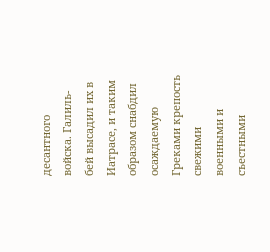десантного войска. Галиль-бей высадил их в Иатрасе, и таким образом снабдил осаждаемую Греками крепость свежими военными и съестными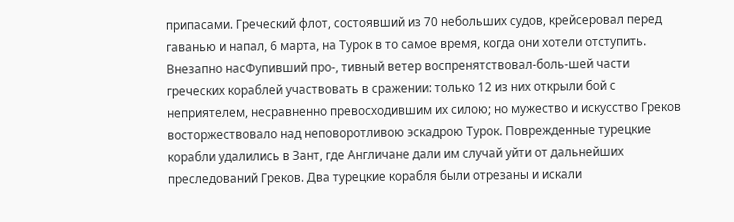припасами. Греческий флот, состоявший из 70 небольших судов, крейсеровал перед гаванью и напал, 6 марта, на Турок в то самое время, когда они хотели отступить. Внезапно насФупивший про-, тивный ветер воспренятствовал-боль-шей части греческих кораблей участвовать в сражении: только 12 из них открыли бой с неприятелем, несравненно превосходившим их силою; но мужество и искусство Греков восторжествовало над неповоротливою эскадрою Турок. Поврежденные турецкие корабли удалились в Зант, где Англичане дали им случай уйти от дальнейших преследований Греков. Два турецкие корабля были отрезаны и искали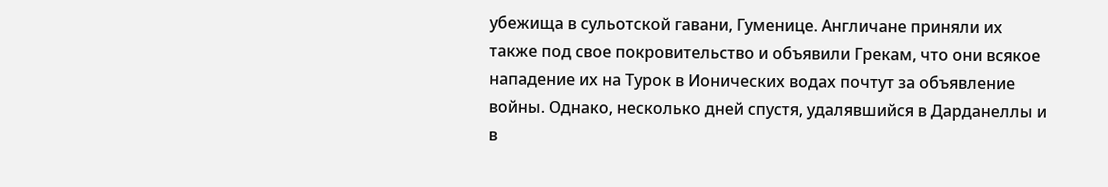убежища в сульотской гавани, Гуменице. Англичане приняли их также под свое покровительство и объявили Грекам, что они всякое нападение их на Турок в Ионических водах почтут за объявление войны. Однако, несколько дней спустя, удалявшийся в Дарданеллы и в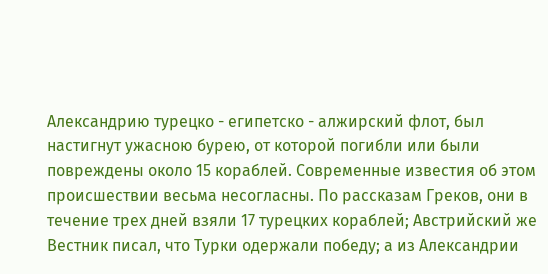Александрию турецко - египетско - алжирский флот, был настигнут ужасною бурею, от которой погибли или были повреждены около 15 кораблей. Современные известия об этом происшествии весьма несогласны. По рассказам Греков, они в течение трех дней взяли 17 турецких кораблей; Австрийский же Вестник писал, что Турки одержали победу; а из Александрии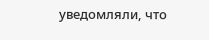уведомляли, что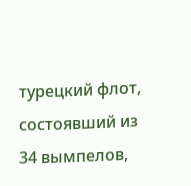турецкий флот, состоявший из 34 вымпелов,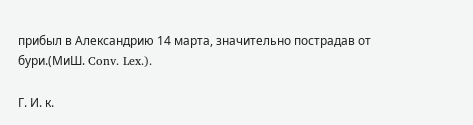прибыл в Александрию 14 марта, значительно пострадав от бури.(МиШ. Conv. Lex.).

Г. И. к.